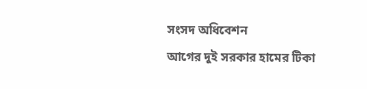সংসদ অধিবেশন
আগের দুই সরকার হামের টিকা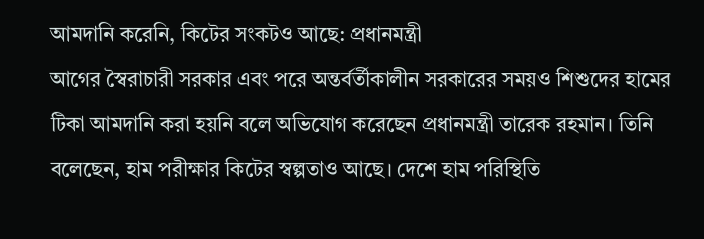আমদানি করেনি, কিটের সংকটও আছে: প্রধানমন্ত্রী
আগের স্বৈরাচারী সরকার এবং পরে অন্তর্বর্তীকালীন সরকারের সময়ও শিশুদের হামের টিকা আমদানি করা হয়নি বলে অভিযোগ করেছেন প্রধানমন্ত্রী তারেক রহমান। তিনি বলেছেন, হাম পরীক্ষার কিটের স্বল্পতাও আছে। দেশে হাম পরিস্থিতি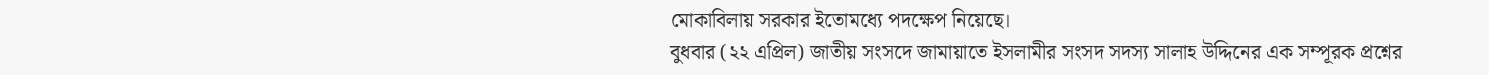মোকাবিলায় সরকার ইতোমধ্যে পদক্ষেপ নিয়েছে।
বুধবার (২২ এপ্রিল) জাতীয় সংসদে জামায়াতে ইসলামীর সংসদ সদস্য সালাহ উদ্দিনের এক সম্পূরক প্রশ্নের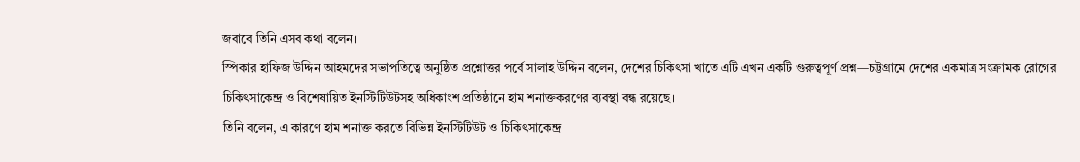জবাবে তিনি এসব কথা বলেন।
স্পিকার হাফিজ উদ্দিন আহমদের সভাপতিত্বে অনুষ্ঠিত প্রশ্নোত্তর পর্বে সালাহ উদ্দিন বলেন, দেশের চিকিৎসা খাতে এটি এখন একটি গুরুত্বপূর্ণ প্রশ্ন—চট্টগ্রামে দেশের একমাত্র সংক্রামক রোগের চিকিৎসাকেন্দ্র ও বিশেষায়িত ইনস্টিটিউটসহ অধিকাংশ প্রতিষ্ঠানে হাম শনাক্তকরণের ব্যবস্থা বন্ধ রয়েছে।
তিনি বলেন, এ কারণে হাম শনাক্ত করতে বিভিন্ন ইনস্টিটিউট ও চিকিৎসাকেন্দ্র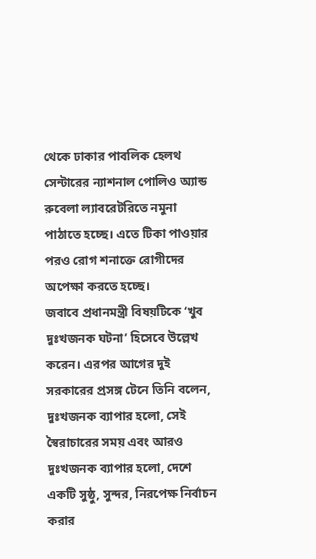থেকে ঢাকার পাবলিক হেলথ সেন্টারের ন্যাশনাল পোলিও অ্যান্ড রুবেলা ল্যাবরেটরিতে নমুনা পাঠাতে হচ্ছে। এতে টিকা পাওয়ার পরও রোগ শনাক্তে রোগীদের অপেক্ষা করতে হচ্ছে।
জবাবে প্রধানমন্ত্রী বিষয়টিকে ‘খুব দুঃখজনক ঘটনা’ হিসেবে উল্লেখ করেন। এরপর আগের দুই সরকারের প্রসঙ্গ টেনে তিনি বলেন, দুঃখজনক ব্যাপার হলো, সেই স্বৈরাচারের সময় এবং আরও দুঃখজনক ব্যাপার হলো, দেশে একটি সুষ্ঠু, সুন্দর, নিরপেক্ষ নির্বাচন করার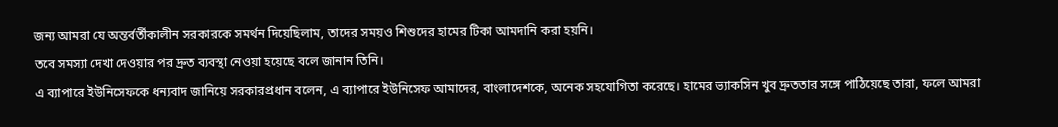জন্য আমরা যে অন্তর্বর্তীকালীন সরকারকে সমর্থন দিয়েছিলাম, তাদের সময়ও শিশুদের হামের টিকা আমদানি করা হয়নি।
তবে সমস্যা দেখা দেওয়ার পর দ্রুত ব্যবস্থা নেওয়া হয়েছে বলে জানান তিনি।
এ ব্যাপারে ইউনিসেফকে ধন্যবাদ জানিয়ে সরকারপ্রধান বলেন, এ ব্যাপারে ইউনিসেফ আমাদের, বাংলাদেশকে, অনেক সহযোগিতা করেছে। হামের ভ্যাকসিন খুব দ্রুততার সঙ্গে পাঠিয়েছে তারা, ফলে আমরা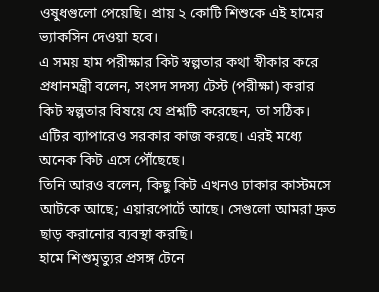ওষুধগুলো পেয়েছি। প্রায় ২ কোটি শিশুকে এই হামের ভ্যাকসিন দেওয়া হবে।
এ সময় হাম পরীক্ষার কিট স্বল্পতার কথা স্বীকার করে প্রধানমন্ত্রী বলেন, সংসদ সদস্য টেস্ট (পরীক্ষা) করার কিট স্বল্পতার বিষয়ে যে প্রশ্নটি করেছেন, তা সঠিক। এটির ব্যাপারেও সরকার কাজ করছে। এরই মধ্যে অনেক কিট এসে পৌঁছেছে।
তিনি আরও বলেন, কিছু কিট এখনও ঢাকার কাস্টমসে আটকে আছে; এয়ারপোর্টে আছে। সেগুলো আমরা দ্রুত ছাড় করানোর ব্যবস্থা করছি।
হামে শিশুমৃত্যুর প্রসঙ্গ টেনে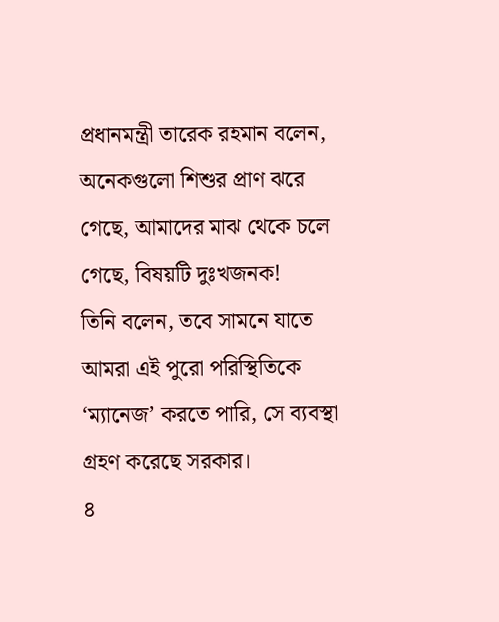প্রধানমন্ত্রী তারেক রহমান বলেন, অনেকগুলো শিশুর প্রাণ ঝরে গেছে, আমাদের মাঝ থেকে চলে গেছে, বিষয়টি দুঃখজনক!
তিনি বলেন, তবে সামনে যাতে আমরা এই পুরো পরিস্থিতিকে ‘ম্যানেজ’ করতে পারি, সে ব্যবস্থা গ্রহণ করেছে সরকার।
৪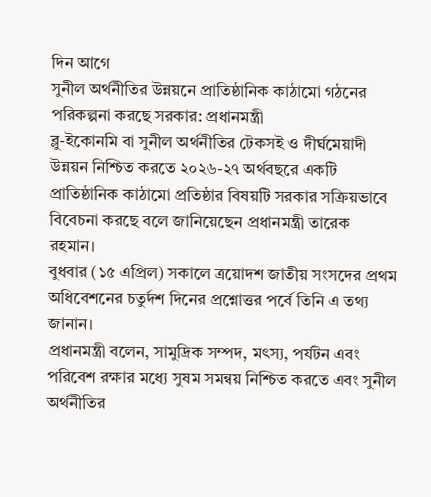দিন আগে
সুনীল অর্থনীতির উন্নয়নে প্রাতিষ্ঠানিক কাঠামো গঠনের পরিকল্পনা করছে সরকার: প্রধানমন্ত্রী
ব্লু-ইকোনমি বা সুনীল অর্থনীতির টেকসই ও দীর্ঘমেয়াদী উন্নয়ন নিশ্চিত করতে ২০২৬-২৭ অর্থবছরে একটি প্রাতিষ্ঠানিক কাঠামো প্রতিষ্ঠার বিষয়টি সরকার সক্রিয়ভাবে বিবেচনা করছে বলে জানিয়েছেন প্রধানমন্ত্রী তারেক রহমান।
বুধবার (১৫ এপ্রিল) সকালে ত্রয়োদশ জাতীয় সংসদের প্রথম অধিবেশনের চতুর্দশ দিনের প্রশ্নোত্তর পর্বে তিনি এ তথ্য জানান।
প্রধানমন্ত্রী বলেন, সামুদ্রিক সম্পদ, মৎস্য, পর্যটন এবং পরিবেশ রক্ষার মধ্যে সুষম সমন্বয় নিশ্চিত করতে এবং সুনীল অর্থনীতির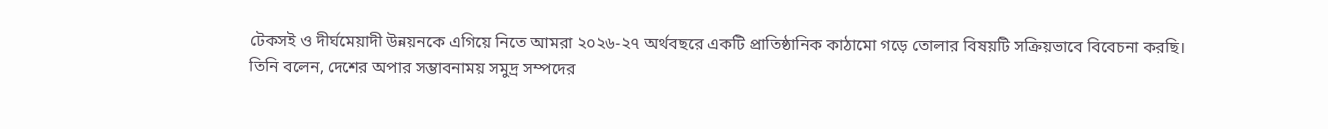টেকসই ও দীর্ঘমেয়াদী উন্নয়নকে এগিয়ে নিতে আমরা ২০২৬-২৭ অর্থবছরে একটি প্রাতিষ্ঠানিক কাঠামো গড়ে তোলার বিষয়টি সক্রিয়ভাবে বিবেচনা করছি।
তিনি বলেন, দেশের অপার সম্ভাবনাময় সমুদ্র সম্পদের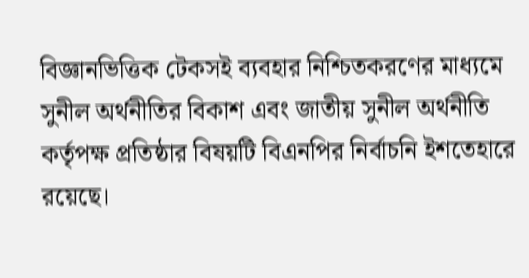বিজ্ঞানভিত্তিক টেকসই ব্যবহার নিশ্চিতকরণের মাধ্যমে সুনীল অর্থনীতির বিকাশ এবং জাতীয় সুনীল অর্থনীতি কর্তৃপক্ষ প্রতিষ্ঠার বিষয়টি বিএনপির নির্বাচনি ইশতেহারে রয়েছে।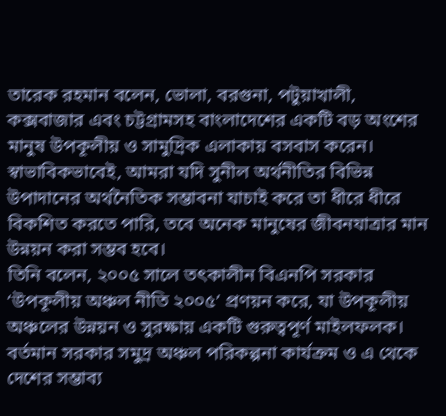তারেক রহমান বলেন, ভোলা, বরগুনা, পটুয়াখালী, কক্সবাজার এবং চট্টগ্রামসহ বাংলাদেশের একটি বড় অংশের মানুষ উপকূলীয় ও সামুদ্রিক এলাকায় বসবাস করেন। স্বাভাবিকভাবেই, আমরা যদি সুনীল অর্থনীতির বিভিন্ন উপাদানের অর্থনৈতিক সম্ভাবনা যাচাই করে তা ধীরে ধীরে বিকশিত করতে পারি, তবে অনেক মানুষের জীবনযাত্রার মান উন্নয়ন করা সম্ভব হবে।
তিনি বলেন, ২০০৫ সালে তৎকালীন বিএনপি সরকার ‘উপকূলীয় অঞ্চল নীতি ২০০৫’ প্রণয়ন করে, যা উপকূলীয় অঞ্চলের উন্নয়ন ও সুরক্ষায় একটি গুরুত্বপূর্ণ মাইলফলক। বর্তমান সরকার সমুদ্র অঞ্চল পরিকল্পনা কার্যক্রম ও এ থেকে দেশের সম্ভাব্য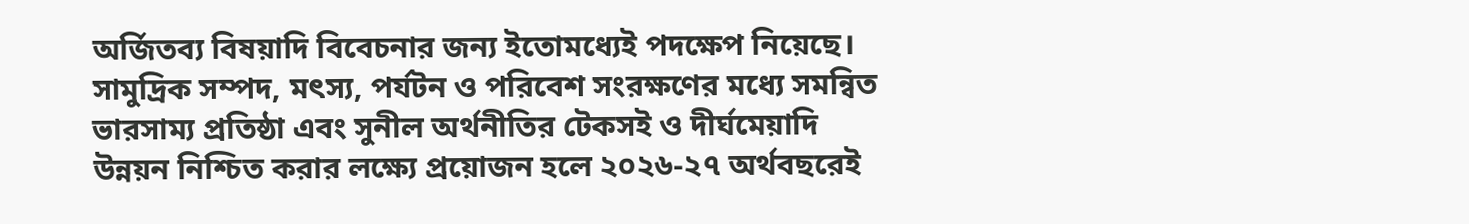অর্জিতব্য বিষয়াদি বিবেচনার জন্য ইতোমধ্যেই পদক্ষেপ নিয়েছে।
সামুদ্রিক সম্পদ, মৎস্য, পর্যটন ও পরিবেশ সংরক্ষণের মধ্যে সমন্বিত ভারসাম্য প্রতিষ্ঠা এবং সুনীল অর্থনীতির টেকসই ও দীর্ঘমেয়াদি উন্নয়ন নিশ্চিত করার লক্ষ্যে প্রয়োজন হলে ২০২৬-২৭ অর্থবছরেই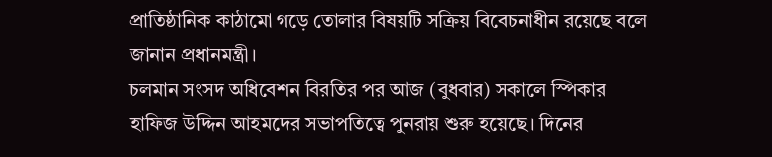প্রাতিষ্ঠানিক কাঠামো গড়ে তোলার বিষয়টি সক্রিয় বিবেচনাধীন রয়েছে বলে জানান প্রধানমন্ত্রী।
চলমান সংসদ অধিবেশন বিরতির পর আজ (বুধবার) সকালে স্পিকার হাফিজ উদ্দিন আহমদের সভাপতিত্বে পুনরায় শুরু হয়েছে। দিনের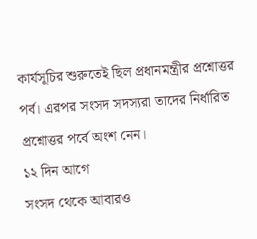কার্যসূচির শুরুতেই ছিল প্রধানমন্ত্রীর প্রশ্নোত্তর পর্ব। এরপর সংসদ সদস্যরা তাদের নির্ধারিত প্রশ্নোত্তর পর্বে অংশ নেন।
১২ দিন আগে
সংসদ থেকে আবারও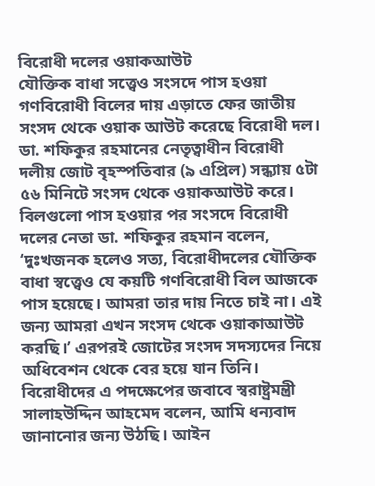বিরোধী দলের ওয়াকআউট
যৌক্তিক বাধা সত্ত্বেও সংসদে পাস হওয়া গণবিরোধী বিলের দায় এড়াতে ফের জাতীয় সংসদ থেকে ওয়াক আউট করেছে বিরোধী দল।
ডা. শফিকুর রহমানের নেতৃত্বাধীন বিরোধী দলীয় জোট বৃহস্পতিবার (৯ এপ্রিল) সন্ধ্যায় ৫টা ৫৬ মিনিটে সংসদ থেকে ওয়াকআউট করে।
বিলগুলো পাস হওয়ার পর সংসদে বিরোধী দলের নেতা ডা. শফিকুর রহমান বলেন, ‘দুঃখজনক হলেও সত্য, বিরোধীদলের যৌক্তিক বাধা স্বত্ত্বেও যে কয়টি গণবিরোধী বিল আজকে পাস হয়েছে। আমরা তার দায় নিতে চাই না। এই জন্য আমরা এখন সংসদ থেকে ওয়াকাআউট করছি।’ এরপরই জোটের সংসদ সদস্যদের নিয়ে অধিবেশন থেকে বের হয়ে যান তিনি।
বিরোধীদের এ পদক্ষেপের জবাবে স্বরাষ্ট্রমন্ত্রী সালাহউদ্দিন আহমেদ বলেন, আমি ধন্যবাদ জানানোর জন্য উঠছি। আইন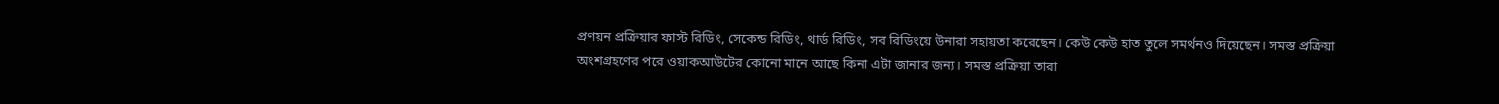প্রণয়ন প্রক্রিয়ার ফাস্ট রিডিং, সেকেন্ড রিডিং, থার্ড রিডিং, সব রিডিংয়ে উনারা সহায়তা করেছেন। কেউ কেউ হাত তুলে সমর্থনও দিয়েছেন। সমস্ত প্রক্রিয়া অংশগ্রহণের পরে ওয়াকআউটের কোনো মানে আছে কিনা এটা জানার জন্য। সমস্ত প্রক্রিয়া তারা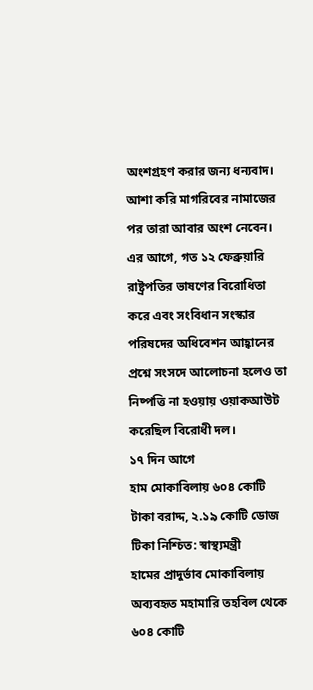অংশগ্রহণ করার জন্য ধন্যবাদ। আশা করি মাগরিবের নামাজের পর তারা আবার অংশ নেবেন।
এর আগে, গত ১২ ফেব্রুয়ারি রাষ্ট্রপতির ভাষণের বিরোধিতা করে এবং সংবিধান সংস্কার পরিষদের অধিবেশন আহ্বানের প্রশ্নে সংসদে আলোচনা হলেও তা নিষ্পত্তি না হওয়ায় ওয়াকআউট করেছিল বিরোধী দল।
১৭ দিন আগে
হাম মোকাবিলায় ৬০৪ কোটি টাকা বরাদ্দ, ২.১৯ কোটি ডোজ টিকা নিশ্চিত: স্বাস্থ্যমন্ত্রী
হামের প্রাদুর্ভাব মোকাবিলায় অব্যবহৃত মহামারি তহবিল থেকে ৬০৪ কোটি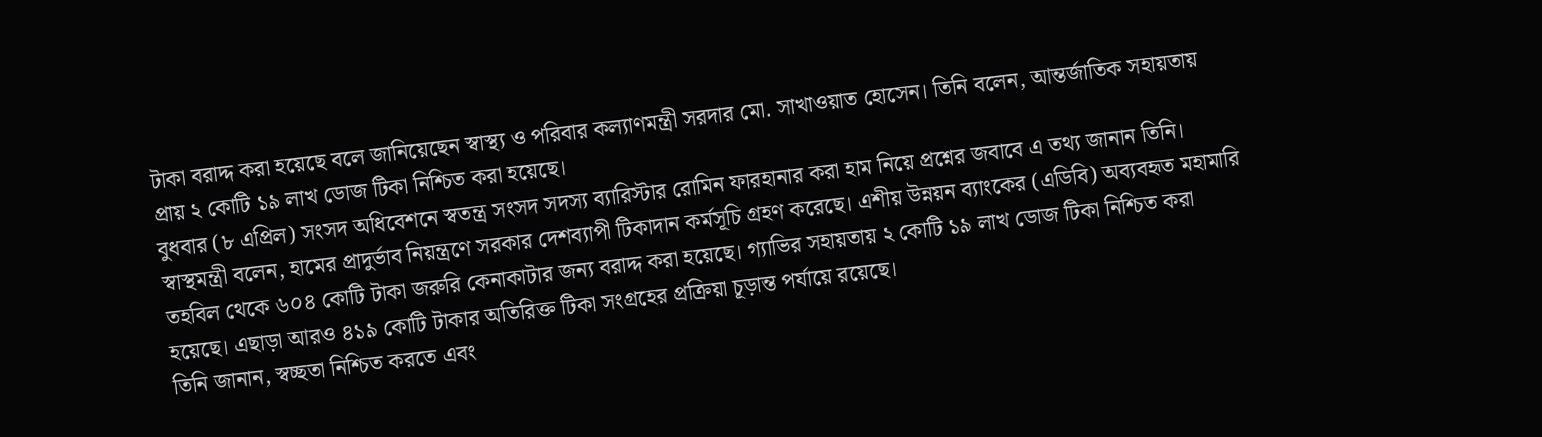টাকা বরাদ্দ করা হয়েছে বলে জানিয়েছেন স্বাস্থ্য ও পরিবার কল্যাণমন্ত্রী সরদার মো. সাখাওয়াত হোসেন। তিনি বলেন, আন্তর্জাতিক সহায়তায় প্রায় ২ কোটি ১৯ লাখ ডোজ টিকা নিশ্চিত করা হয়েছে।
বুধবার (৮ এপ্রিল) সংসদ অধিবেশনে স্বতন্ত্র সংসদ সদস্য ব্যারিস্টার রোমিন ফারহানার করা হাম নিয়ে প্রশ্নের জবাবে এ তথ্য জানান তিনি।
স্বাস্থমন্ত্রী বলেন, হামের প্রাদুর্ভাব নিয়ন্ত্রণে সরকার দেশব্যাপী টিকাদান কর্মসূচি গ্রহণ করেছে। এশীয় উন্নয়ন ব্যাংকের (এডিবি) অব্যবহৃত মহামারি তহবিল থেকে ৬০৪ কোটি টাকা জরুরি কেনাকাটার জন্য বরাদ্দ করা হয়েছে। গ্যাভির সহায়তায় ২ কোটি ১৯ লাখ ডোজ টিকা নিশ্চিত করা হয়েছে। এছাড়া আরও ৪১৯ কোটি টাকার অতিরিক্ত টিকা সংগ্রহের প্রক্রিয়া চূড়ান্ত পর্যায়ে রয়েছে।
তিনি জানান, স্বচ্ছতা নিশ্চিত করতে এবং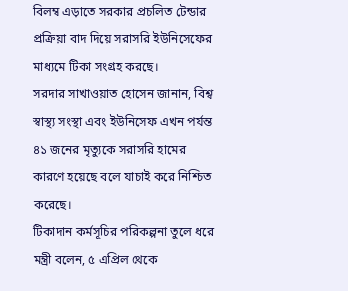বিলম্ব এড়াতে সরকার প্রচলিত টেন্ডার প্রক্রিয়া বাদ দিয়ে সরাসরি ইউনিসেফের মাধ্যমে টিকা সংগ্রহ করছে।
সরদার সাখাওয়াত হোসেন জানান, বিশ্ব স্বাস্থ্য সংস্থা এবং ইউনিসেফ এখন পর্যন্ত ৪১ জনের মৃত্যুকে সরাসরি হামের কারণে হয়েছে বলে যাচাই করে নিশ্চিত করেছে।
টিকাদান কর্মসূচির পরিকল্পনা তুলে ধরে মন্ত্রী বলেন, ৫ এপ্রিল থেকে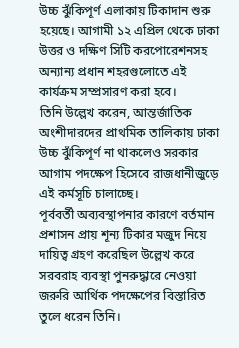উচ্চ ঝুঁকিপূর্ণ এলাকায় টিকাদান শুরু হয়েছে। আগামী ১২ এপ্রিল থেকে ঢাকা উত্তর ও দক্ষিণ সিটি করপোরেশনসহ অন্যান্য প্রধান শহরগুলোতে এই কার্যক্রম সম্প্রসারণ করা হবে।
তিনি উল্লেখ করেন, আন্তর্জাতিক অংশীদারদের প্রাথমিক তালিকায় ঢাকা উচ্চ ঝুঁকিপূর্ণ না থাকলেও সরকার আগাম পদক্ষেপ হিসেবে রাজধানীজুড়ে এই কর্মসূচি চালাচ্ছে।
পূর্ববর্তী অব্যবস্থাপনার কারণে বর্তমান প্রশাসন প্রায় শূন্য টিকার মজুদ নিয়ে দায়িত্ব গ্রহণ করেছিল উল্লেখ করে সরবরাহ ব্যবস্থা পুনরুদ্ধারে নেওয়া জরুরি আর্থিক পদক্ষেপের বিস্তারিত তুলে ধরেন তিনি।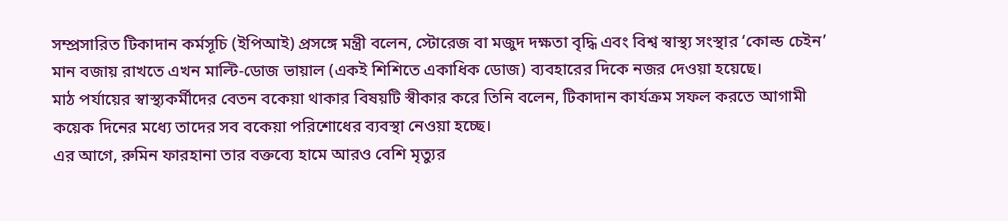সম্প্রসারিত টিকাদান কর্মসূচি (ইপিআই) প্রসঙ্গে মন্ত্রী বলেন, স্টোরেজ বা মজুদ দক্ষতা বৃদ্ধি এবং বিশ্ব স্বাস্থ্য সংস্থার ‘কোল্ড চেইন’ মান বজায় রাখতে এখন মাল্টি-ডোজ ভায়াল (একই শিশিতে একাধিক ডোজ) ব্যবহারের দিকে নজর দেওয়া হয়েছে।
মাঠ পর্যায়ের স্বাস্থ্যকর্মীদের বেতন বকেয়া থাকার বিষয়টি স্বীকার করে তিনি বলেন, টিকাদান কার্যক্রম সফল করতে আগামী কয়েক দিনের মধ্যে তাদের সব বকেয়া পরিশোধের ব্যবস্থা নেওয়া হচ্ছে।
এর আগে, রুমিন ফারহানা তার বক্তব্যে হামে আরও বেশি মৃত্যুর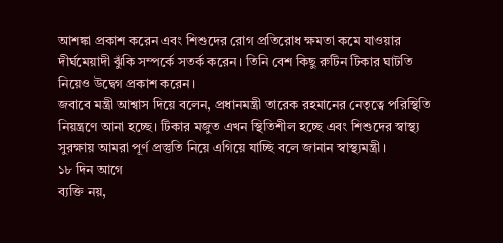আশঙ্কা প্রকাশ করেন এবং শিশুদের রোগ প্রতিরোধ ক্ষমতা কমে যাওয়ার দীর্ঘমেয়াদী ঝুঁকি সম্পর্কে সতর্ক করেন। তিনি বেশ কিছু রুটিন টিকার ঘাটতি নিয়েও উদ্বেগ প্রকাশ করেন।
জবাবে মন্ত্রী আশ্বাস দিয়ে বলেন, প্রধানমন্ত্রী তারেক রহমানের নেতৃত্বে পরিস্থিতি নিয়ন্ত্রণে আনা হচ্ছে। টিকার মজুত এখন স্থিতিশীল হচ্ছে এবং শিশুদের স্বাস্থ্য সুরক্ষায় আমরা পূর্ণ প্রস্তুতি নিয়ে এগিয়ে যাচ্ছি বলে জানান স্বাস্থ্যমন্ত্রী।
১৮ দিন আগে
ব্যক্তি নয়,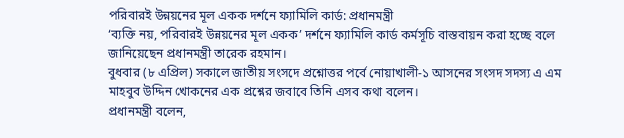পরিবারই উন্নয়নের মূল একক দর্শনে ফ্যামিলি কার্ড: প্রধানমন্ত্রী
‘ব্যক্তি নয়, পরিবারই উন্নয়নের মূল একক’ দর্শনে ফ্যামিলি কার্ড কর্মসূচি বাস্তবায়ন করা হচ্ছে বলে জানিয়েছেন প্রধানমন্ত্রী তারেক রহমান।
বুধবার (৮ এপ্রিল) সকালে জাতীয় সংসদে প্রশ্নোত্তর পর্বে নোয়াখালী-১ আসনের সংসদ সদস্য এ এম মাহবুব উদ্দিন খোকনের এক প্রশ্নের জবাবে তিনি এসব কথা বলেন।
প্রধানমন্ত্রী বলেন,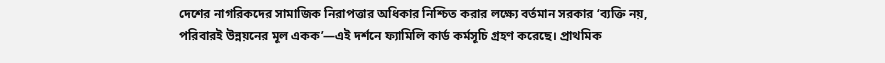দেশের নাগরিকদের সামাজিক নিরাপত্তার অধিকার নিশ্চিত করার লক্ষ্যে বর্তমান সরকার ‘ব্যক্তি নয়, পরিবারই উন্নয়নের মূল একক’—এই দর্শনে ফ্যামিলি কার্ড কর্মসূচি গ্রহণ করেছে। প্রাথমিক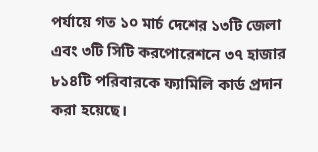পর্যায়ে গত ১০ মার্চ দেশের ১৩টি জেলা এবং ৩টি সিটি করপোরেশনে ৩৭ হাজার ৮১৪টি পরিবারকে ফ্যামিলি কার্ড প্রদান করা হয়েছে।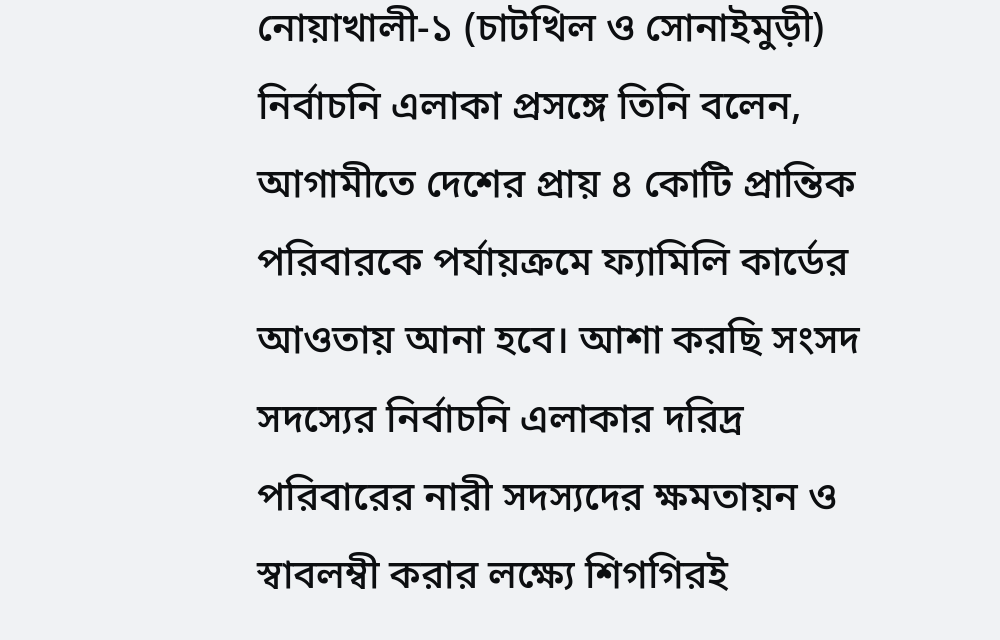নোয়াখালী-১ (চাটখিল ও সোনাইমুড়ী) নির্বাচনি এলাকা প্রসঙ্গে তিনি বলেন, আগামীতে দেশের প্রায় ৪ কোটি প্রান্তিক পরিবারকে পর্যায়ক্রমে ফ্যামিলি কার্ডের আওতায় আনা হবে। আশা করছি সংসদ সদস্যের নির্বাচনি এলাকার দরিদ্র পরিবারের নারী সদস্যদের ক্ষমতায়ন ও স্বাবলম্বী করার লক্ষ্যে শিগগিরই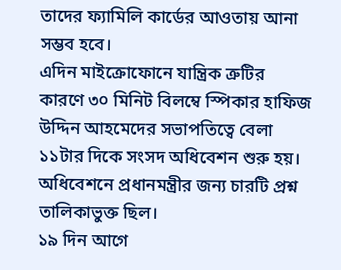তাদের ফ্যামিলি কার্ডের আওতায় আনা সম্ভব হবে।
এদিন মাইক্রোফোনে যান্ত্রিক ত্রুটির কারণে ৩০ মিনিট বিলম্বে স্পিকার হাফিজ উদ্দিন আহমেদের সভাপতিত্বে বেলা ১১টার দিকে সংসদ অধিবেশন শুরু হয়। অধিবেশনে প্রধানমন্ত্রীর জন্য চারটি প্রশ্ন তালিকাভুক্ত ছিল।
১৯ দিন আগে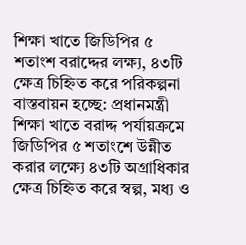শিক্ষা খাতে জিডিপির ৫ শতাংশ বরাদ্দের লক্ষ্য, ৪৩টি ক্ষেত্র চিহ্নিত করে পরিকল্পনা বাস্তবায়ন হচ্ছে: প্রধানমন্ত্রী
শিক্ষা খাতে বরাদ্দ পর্যায়ক্রমে জিডিপির ৫ শতাংশে উন্নীত করার লক্ষ্যে ৪৩টি অগ্রাধিকার ক্ষেত্র চিহ্নিত করে স্বল্প, মধ্য ও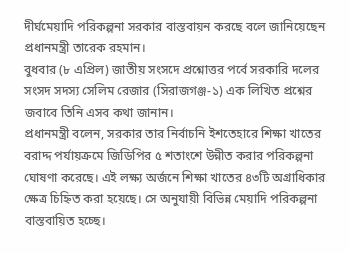দীর্ঘমেয়াদি পরিকল্পনা সরকার বাস্তবায়ন করছে বলে জানিয়েছেন প্রধানমন্ত্রী তারেক রহমান।
বুধবার (৮ এপ্রিল) জাতীয় সংসদে প্রশ্নোত্তর পর্বে সরকারি দলের সংসদ সদস্য সেলিম রেজার (সিরাজগঞ্জ-১) এক লিখিত প্রশ্নের জবাবে তিনি এসব কথা জানান।
প্রধানমন্ত্রী বলেন, সরকার তার নির্বাচনি ইশতেহারে শিক্ষা খাতের বরাদ্দ পর্যায়ক্রমে জিডিপির ৫ শতাংশে উন্নীত করার পরিকল্পনা ঘোষণা করেছে। এই লক্ষ্য অর্জনে শিক্ষা খাতের ৪৩টি অগ্রাধিকার ক্ষেত্র চিহ্নিত করা হয়েছে। সে অনুযায়ী বিভিন্ন মেয়াদি পরিকল্পনা বাস্তবায়িত হচ্ছে।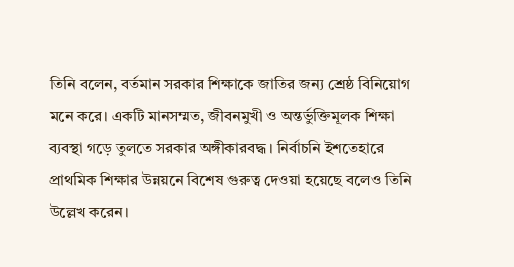তিনি বলেন, বর্তমান সরকার শিক্ষাকে জাতির জন্য শ্রেষ্ঠ বিনিয়োগ মনে করে। একটি মানসম্মত, জীবনমুখী ও অন্তর্ভুক্তিমূলক শিক্ষা ব্যবস্থা গড়ে তুলতে সরকার অঙ্গীকারবদ্ধ। নির্বাচনি ইশতেহারে প্রাথমিক শিক্ষার উন্নয়নে বিশেষ গুরুত্ব দেওয়া হয়েছে বলেও তিনি উল্লেখ করেন।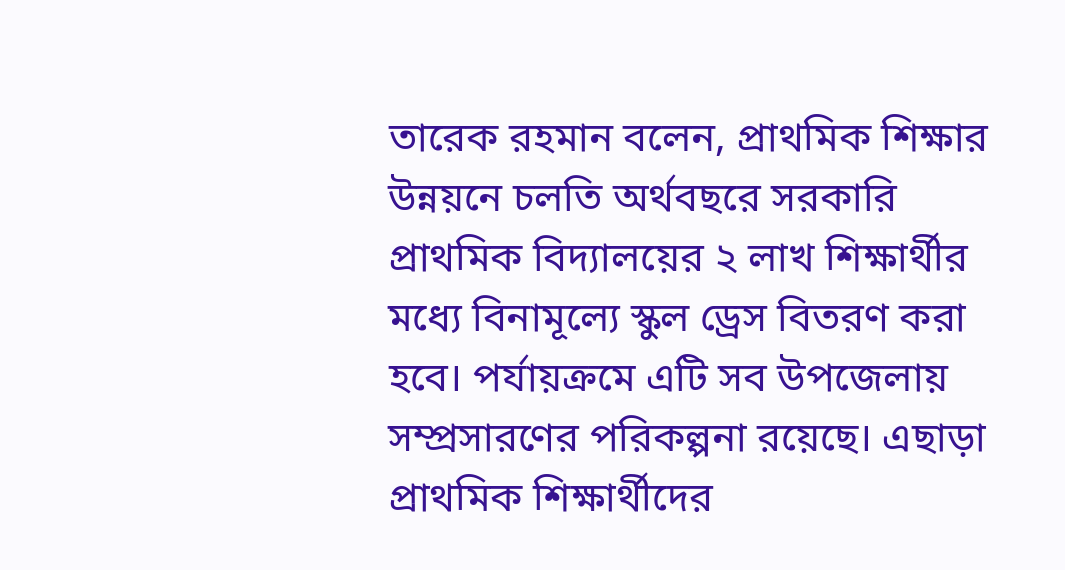তারেক রহমান বলেন, প্রাথমিক শিক্ষার উন্নয়নে চলতি অর্থবছরে সরকারি প্রাথমিক বিদ্যালয়ের ২ লাখ শিক্ষার্থীর মধ্যে বিনামূল্যে স্কুল ড্রেস বিতরণ করা হবে। পর্যায়ক্রমে এটি সব উপজেলায় সম্প্রসারণের পরিকল্পনা রয়েছে। এছাড়া প্রাথমিক শিক্ষার্থীদের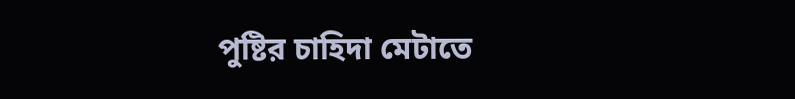পুষ্টির চাহিদা মেটাতে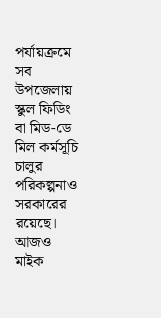পর্যায়ক্রমে সব উপজেলায় স্কুল ফিডিং বা মিড-ডে মিল কর্মসূচি চালুর পরিকল্পনাও সরকারের রয়েছে।
আজও মাইক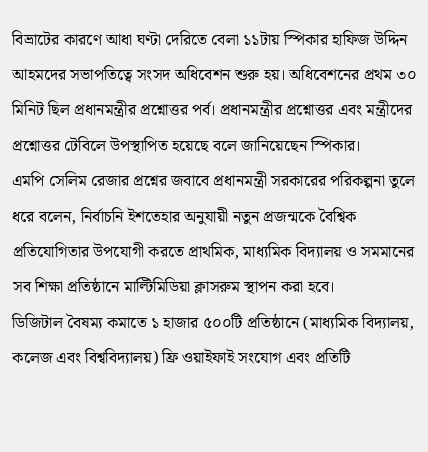বিভ্রাটের কারণে আধা ঘণ্টা দেরিতে বেলা ১১টায় স্পিকার হাফিজ উদ্দিন আহমদের সভাপতিত্বে সংসদ অধিবেশন শুরু হয়। অধিবেশনের প্রথম ৩০ মিনিট ছিল প্রধানমন্ত্রীর প্রশ্নোত্তর পর্ব। প্রধানমন্ত্রীর প্রশ্নোত্তর এবং মন্ত্রীদের প্রশ্নোত্তর টেবিলে উপস্থাপিত হয়েছে বলে জানিয়েছেন স্পিকার।
এমপি সেলিম রেজার প্রশ্নের জবাবে প্রধানমন্ত্রী সরকারের পরিকল্পনা তুলে ধরে বলেন, নির্বাচনি ইশতেহার অনুযায়ী নতুন প্রজন্মকে বৈশ্বিক প্রতিযোগিতার উপযোগী করতে প্রাথমিক, মাধ্যমিক বিদ্যালয় ও সমমানের সব শিক্ষা প্রতিষ্ঠানে মাল্টিমিডিয়া ক্লাসরুম স্থাপন করা হবে।
ডিজিটাল বৈষম্য কমাতে ১ হাজার ৫০০টি প্রতিষ্ঠানে (মাধ্যমিক বিদ্যালয়, কলেজ এবং বিশ্ববিদ্যালয়) ফ্রি ওয়াইফাই সংযোগ এবং প্রতিটি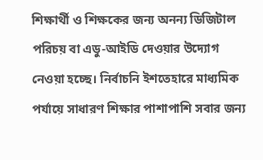শিক্ষার্থী ও শিক্ষকের জন্য অনন্য ডিজিটাল পরিচয় বা এডু-আইডি দেওয়ার উদ্যোগ নেওয়া হচ্ছে। নির্বাচনি ইশতেহারে মাধ্যমিক পর্যায়ে সাধারণ শিক্ষার পাশাপাশি সবার জন্য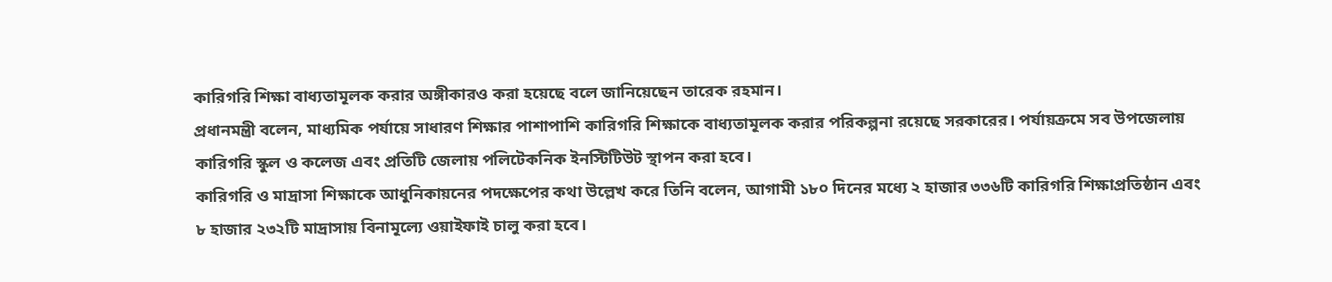কারিগরি শিক্ষা বাধ্যতামূলক করার অঙ্গীকারও করা হয়েছে বলে জানিয়েছেন তারেক রহমান।
প্রধানমন্ত্রী বলেন, মাধ্যমিক পর্যায়ে সাধারণ শিক্ষার পাশাপাশি কারিগরি শিক্ষাকে বাধ্যতামূলক করার পরিকল্পনা রয়েছে সরকারের। পর্যায়ক্রমে সব উপজেলায় কারিগরি স্কুল ও কলেজ এবং প্রতিটি জেলায় পলিটেকনিক ইনস্টিটিউট স্থাপন করা হবে।
কারিগরি ও মাদ্রাসা শিক্ষাকে আধুনিকায়নের পদক্ষেপের কথা উল্লেখ করে তিনি বলেন, আগামী ১৮০ দিনের মধ্যে ২ হাজার ৩৩৬টি কারিগরি শিক্ষাপ্রতিষ্ঠান এবং ৮ হাজার ২৩২টি মাদ্রাসায় বিনামূল্যে ওয়াইফাই চালু করা হবে।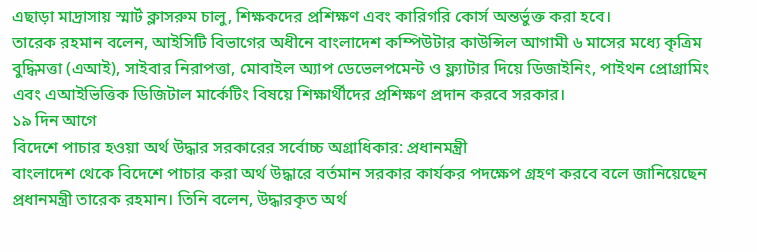এছাড়া মাদ্রাসায় স্মার্ট ক্লাসরুম চালু, শিক্ষকদের প্রশিক্ষণ এবং কারিগরি কোর্স অন্তর্ভুক্ত করা হবে।
তারেক রহমান বলেন, আইসিটি বিভাগের অধীনে বাংলাদেশ কম্পিউটার কাউন্সিল আগামী ৬ মাসের মধ্যে কৃত্রিম বুদ্ধিমত্তা (এআই), সাইবার নিরাপত্তা, মোবাইল অ্যাপ ডেভেলপমেন্ট ও ফ্ল্যাটার দিয়ে ডিজাইনিং, পাইথন প্রোগ্রামিং এবং এআইভিত্তিক ডিজিটাল মার্কেটিং বিষয়ে শিক্ষার্থীদের প্রশিক্ষণ প্রদান করবে সরকার।
১৯ দিন আগে
বিদেশে পাচার হওয়া অর্থ উদ্ধার সরকারের সর্বোচ্চ অগ্রাধিকার: প্রধানমন্ত্রী
বাংলাদেশ থেকে বিদেশে পাচার করা অর্থ উদ্ধারে বর্তমান সরকার কার্যকর পদক্ষেপ গ্রহণ করবে বলে জানিয়েছেন প্রধানমন্ত্রী তারেক রহমান। তিনি বলেন, উদ্ধারকৃত অর্থ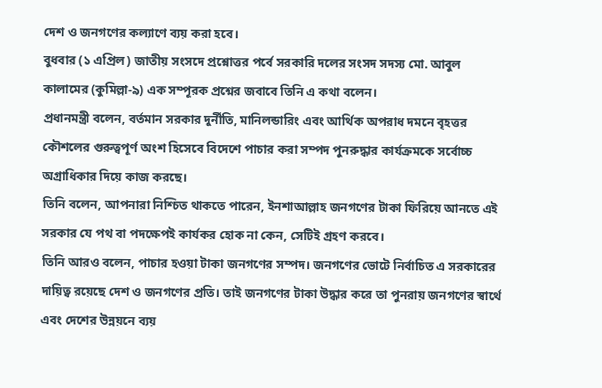দেশ ও জনগণের কল্যাণে ব্যয় করা হবে।
বুধবার (১ এপ্রিল) জাতীয় সংসদে প্রশ্নোত্তর পর্বে সরকারি দলের সংসদ সদস্য মো. আবুল কালামের (কুমিল্লা-৯) এক সম্পূরক প্রশ্নের জবাবে তিনি এ কথা বলেন।
প্রধানমন্ত্রী বলেন, বর্তমান সরকার দুর্নীতি, মানিলন্ডারিং এবং আর্থিক অপরাধ দমনে বৃহত্তর কৌশলের গুরুত্বপূর্ণ অংশ হিসেবে বিদেশে পাচার করা সম্পদ পুনরুদ্ধার কার্যক্রমকে সর্বোচ্চ অগ্রাধিকার দিয়ে কাজ করছে।
তিনি বলেন, আপনারা নিশ্চিত থাকতে পারেন, ইনশাআল্লাহ জনগণের টাকা ফিরিয়ে আনতে এই সরকার যে পথ বা পদক্ষেপই কার্যকর হোক না কেন, সেটিই গ্রহণ করবে।
তিনি আরও বলেন, পাচার হওয়া টাকা জনগণের সম্পদ। জনগণের ভোটে নির্বাচিত এ সরকারের দায়িত্ব রয়েছে দেশ ও জনগণের প্রতি। তাই জনগণের টাকা উদ্ধার করে তা পুনরায় জনগণের স্বার্থে এবং দেশের উন্নয়নে ব্যয়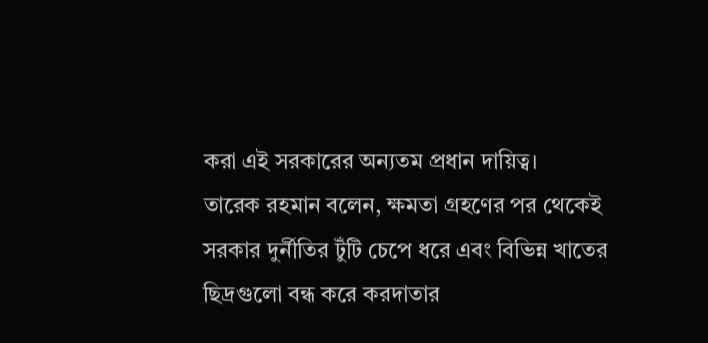করা এই সরকারের অন্যতম প্রধান দায়িত্ব।
তারেক রহমান বলেন, ক্ষমতা গ্রহণের পর থেকেই সরকার দুর্নীতির টুঁটি চেপে ধরে এবং বিভিন্ন খাতের ছিদ্রগুলো বন্ধ করে করদাতার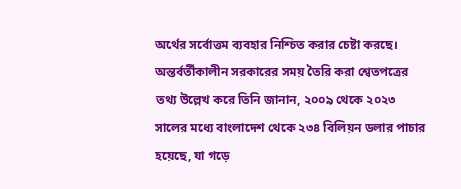অর্থের সর্বোত্তম ব্যবহার নিশ্চিত করার চেষ্টা করছে।
অন্তর্বর্তীকালীন সরকারের সময় তৈরি করা শ্বেতপত্রের তথ্য উল্লেখ করে তিনি জানান, ২০০৯ থেকে ২০২৩ সালের মধ্যে বাংলাদেশ থেকে ২৩৪ বিলিয়ন ডলার পাচার হয়েছে, যা গড়ে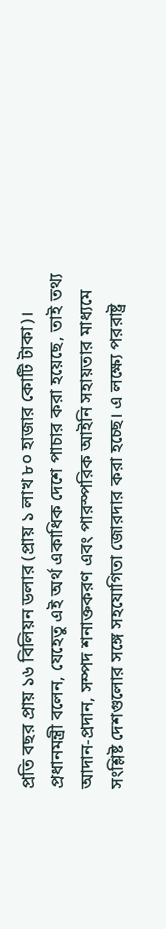প্রতি বছর প্রায় ১৬ বিলিয়ন ডলার (প্রায় ১ লাখ ৮০ হাজার কোটি টাকা)।
প্রধানমন্ত্রী বলেন, যেহেতু এই অর্থ একাধিক দেশে পাচার করা হয়েছে, তাই তথ্য আদান-প্রদান, সম্পদ শনাক্তকরণ এবং পারস্পরিক আইনি সহায়তার মাধ্যমে সংশ্লিষ্ট দেশগুলোর সঙ্গে সহযোগিতা জোরদার করা হচ্ছে। এ লক্ষ্যে পররাষ্ট্র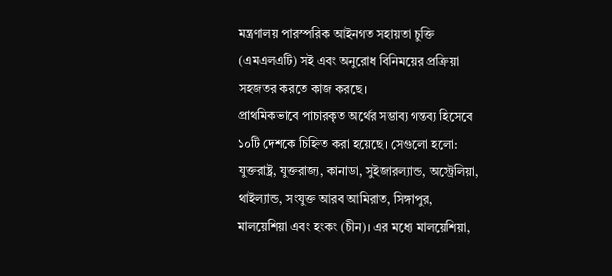মন্ত্রণালয় পারস্পরিক আইনগত সহায়তা চুক্তি (এমএলএটি) সই এবং অনুরোধ বিনিময়ের প্রক্রিয়া সহজতর করতে কাজ করছে।
প্রাথমিকভাবে পাচারকৃত অর্থের সম্ভাব্য গন্তব্য হিসেবে ১০টি দেশকে চিহ্নিত করা হয়েছে। সেগুলো হলো: যুক্তরাষ্ট্র, যুক্তরাজ্য, কানাডা, সুইজারল্যান্ড, অস্ট্রেলিয়া, থাইল্যান্ড, সংযুক্ত আরব আমিরাত, সিঙ্গাপুর, মালয়েশিয়া এবং হংকং (চীন)। এর মধ্যে মালয়েশিয়া,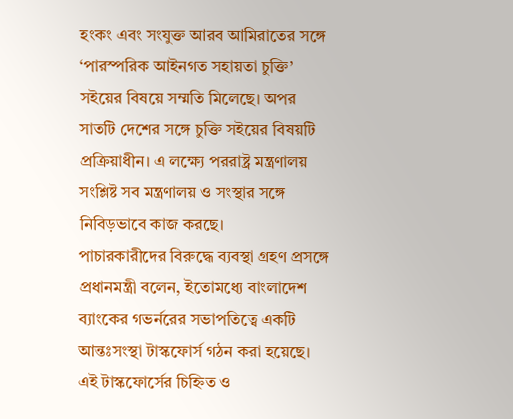হংকং এবং সংযুক্ত আরব আমিরাতের সঙ্গে ‘পারস্পরিক আইনগত সহায়তা চুক্তি’ সইয়ের বিষয়ে সম্মতি মিলেছে। অপর সাতটি দেশের সঙ্গে চুক্তি সইয়ের বিষয়টি প্রক্রিয়াধীন। এ লক্ষ্যে পররাষ্ট্র মন্ত্রণালয় সংশ্লিষ্ট সব মন্ত্রণালয় ও সংস্থার সঙ্গে নিবিড়ভাবে কাজ করছে।
পাচারকারীদের বিরুদ্ধে ব্যবস্থা গ্রহণ প্রসঙ্গে প্রধানমন্ত্রী বলেন, ইতোমধ্যে বাংলাদেশ ব্যাংকের গভর্নরের সভাপতিত্বে একটি আন্তঃসংস্থা টাস্কফোর্স গঠন করা হয়েছে। এই টাস্কফোর্সের চিহ্নিত ও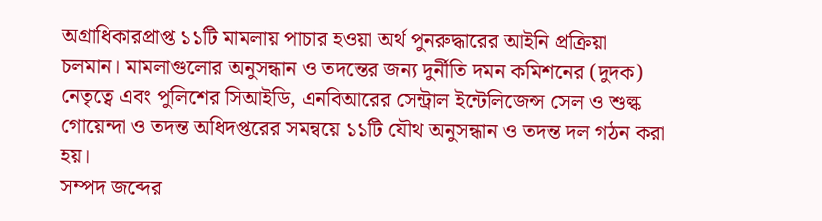অগ্রাধিকারপ্রাপ্ত ১১টি মামলায় পাচার হওয়া অর্থ পুনরুদ্ধারের আইনি প্রক্রিয়া চলমান। মামলাগুলোর অনুসন্ধান ও তদন্তের জন্য দুর্নীতি দমন কমিশনের (দুদক) নেতৃত্বে এবং পুলিশের সিআইডি, এনবিআরের সেন্ট্রাল ইন্টেলিজেন্স সেল ও শুল্ক গোয়েন্দা ও তদন্ত অধিদপ্তরের সমন্বয়ে ১১টি যৌথ অনুসন্ধান ও তদন্ত দল গঠন করা হয়।
সম্পদ জব্দের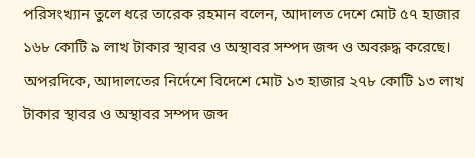পরিসংখ্যান তুলে ধরে তারেক রহমান বলেন, আদালত দেশে মোট ৫৭ হাজার ১৬৮ কোটি ৯ লাখ টাকার স্থাবর ও অস্থাবর সম্পদ জব্দ ও অবরুদ্ধ করেছে। অপরদিকে, আদালতের নির্দেশে বিদেশে মোট ১৩ হাজার ২৭৮ কোটি ১৩ লাখ টাকার স্থাবর ও অস্থাবর সম্পদ জব্দ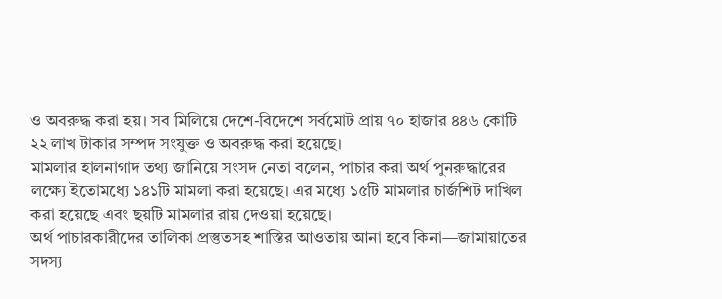ও অবরুদ্ধ করা হয়। সব মিলিয়ে দেশে-বিদেশে সর্বমোট প্রায় ৭০ হাজার ৪৪৬ কোটি ২২ লাখ টাকার সম্পদ সংযুক্ত ও অবরুদ্ধ করা হয়েছে।
মামলার হালনাগাদ তথ্য জানিয়ে সংসদ নেতা বলেন, পাচার করা অর্থ পুনরুদ্ধারের লক্ষ্যে ইতোমধ্যে ১৪১টি মামলা করা হয়েছে। এর মধ্যে ১৫টি মামলার চার্জশিট দাখিল করা হয়েছে এবং ছয়টি মামলার রায় দেওয়া হয়েছে।
অর্থ পাচারকারীদের তালিকা প্রস্তুতসহ শাস্তির আওতায় আনা হবে কিনা—জামায়াতের সদস্য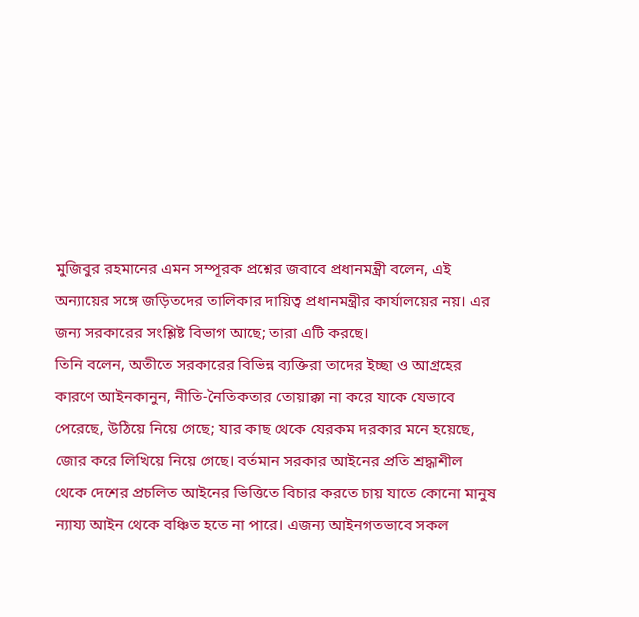মুজিবুর রহমানের এমন সম্পূরক প্রশ্নের জবাবে প্রধানমন্ত্রী বলেন, এই অন্যায়ের সঙ্গে জড়িতদের তালিকার দায়িত্ব প্রধানমন্ত্রীর কার্যালয়ের নয়। এর জন্য সরকারের সংশ্লিষ্ট বিভাগ আছে; তারা এটি করছে।
তিনি বলেন, অতীতে সরকারের বিভিন্ন ব্যক্তিরা তাদের ইচ্ছা ও আগ্রহের কারণে আইনকানুন, নীতি-নৈতিকতার তোয়াক্কা না করে যাকে যেভাবে পেরেছে, উঠিয়ে নিয়ে গেছে; যার কাছ থেকে যেরকম দরকার মনে হয়েছে, জোর করে লিখিয়ে নিয়ে গেছে। বর্তমান সরকার আইনের প্রতি শ্রদ্ধাশীল থেকে দেশের প্রচলিত আইনের ভিত্তিতে বিচার করতে চায় যাতে কোনো মানুষ ন্যায্য আইন থেকে বঞ্চিত হতে না পারে। এজন্য আইনগতভাবে সকল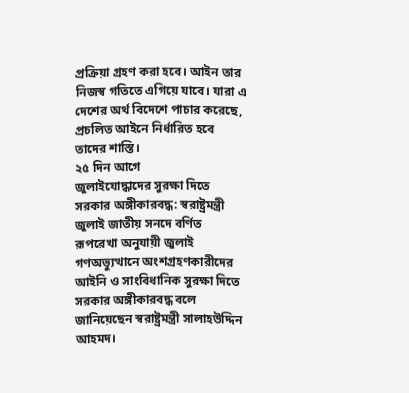প্রক্রিয়া গ্রহণ করা হবে। আইন তার নিজস্ব গতিতে এগিয়ে যাবে। যারা এ দেশের অর্থ বিদেশে পাচার করেছে, প্রচলিত আইনে নির্ধারিত হবে তাদের শাস্তি।
২৫ দিন আগে
জুলাইযোদ্ধাদের সুরক্ষা দিতে সরকার অঙ্গীকারবদ্ধ: স্বরাষ্ট্রমন্ত্রী
জুলাই জাতীয় সনদে বর্ণিত রূপরেখা অনুযায়ী জুলাই গণঅভ্যুত্থানে অংশগ্রহণকারীদের আইনি ও সাংবিধানিক সুরক্ষা দিতে সরকার অঙ্গীকারবদ্ধ বলে জানিয়েছেন স্বরাষ্ট্রমন্ত্রী সালাহউদ্দিন আহমদ।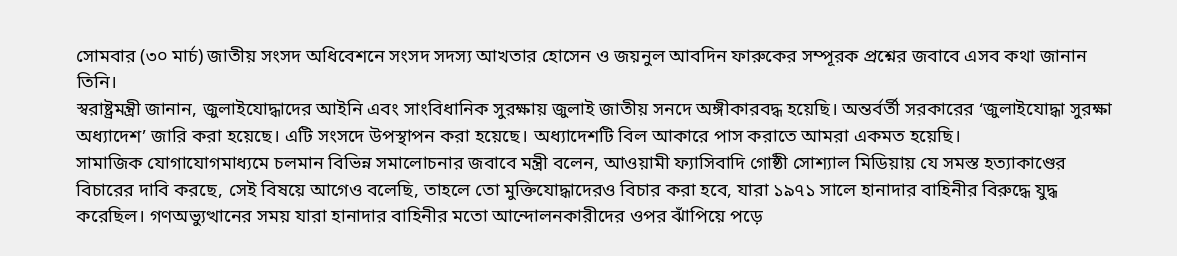সোমবার (৩০ মার্চ) জাতীয় সংসদ অধিবেশনে সংসদ সদস্য আখতার হোসেন ও জয়নুল আবদিন ফারুকের সম্পূরক প্রশ্নের জবাবে এসব কথা জানান তিনি।
স্বরাষ্ট্রমন্ত্রী জানান, জুলাইযোদ্ধাদের আইনি এবং সাংবিধানিক সুরক্ষায় জুলাই জাতীয় সনদে অঙ্গীকারবদ্ধ হয়েছি। অন্তর্বর্তী সরকারের ‘জুলাইযোদ্ধা সুরক্ষা অধ্যাদেশ’ জারি করা হয়েছে। এটি সংসদে উপস্থাপন করা হয়েছে। অধ্যাদেশটি বিল আকারে পাস করাতে আমরা একমত হয়েছি।
সামাজিক যোগাযোগমাধ্যমে চলমান বিভিন্ন সমালোচনার জবাবে মন্ত্রী বলেন, আওয়ামী ফ্যাসিবাদি গোষ্ঠী সোশ্যাল মিডিয়ায় যে সমস্ত হত্যাকাণ্ডের বিচারের দাবি করছে, সেই বিষয়ে আগেও বলেছি, তাহলে তো মুক্তিযোদ্ধাদেরও বিচার করা হবে, যারা ১৯৭১ সালে হানাদার বাহিনীর বিরুদ্ধে যুদ্ধ করেছিল। গণঅভ্যুত্থানের সময় যারা হানাদার বাহিনীর মতো আন্দোলনকারীদের ওপর ঝাঁপিয়ে পড়ে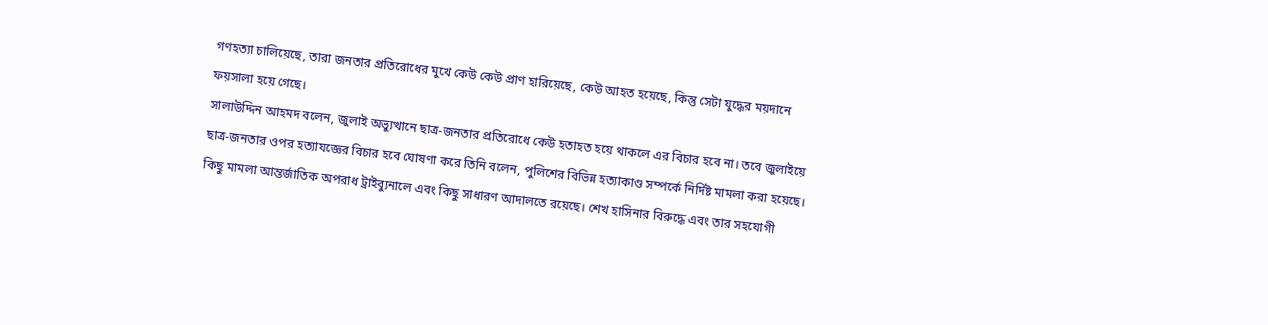গণহত্যা চালিয়েছে, তারা জনতার প্রতিরোধের মুখে কেউ কেউ প্রাণ হারিয়েছে, কেউ আহত হয়েছে, কিন্তু সেটা যুদ্ধের ময়দানে ফয়সালা হয়ে গেছে।
সালাউদ্দিন আহমদ বলেন, জুলাই অভ্যুত্থানে ছাত্র-জনতার প্রতিরোধে কেউ হতাহত হয়ে থাকলে এর বিচার হবে না। তবে জুলাইয়ে ছাত্র-জনতার ওপর হত্যাযজ্ঞের বিচার হবে ঘোষণা করে তিনি বলেন, পুলিশের বিভিন্ন হত্যাকাণ্ড সম্পর্কে নির্দিষ্ট মামলা করা হয়েছে। কিছু মামলা আন্তর্জাতিক অপরাধ ট্রাইব্যুনালে এবং কিছু সাধারণ আদালতে রয়েছে। শেখ হাসিনার বিরুদ্ধে এবং তার সহযোগী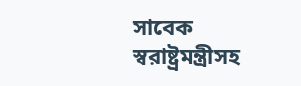সাবেক স্বরাষ্ট্রমন্ত্রীসহ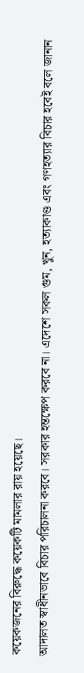কয়েকজনের বিরুদ্ধে কয়েকটি মামলার রায় হয়েছে।
আদালত স্বাধীনভাবে বিচার পরিচালনা করবে। সরকার হম্তক্ষেপ করবে না। এদেশে সকল গুম, খুন, হত্যাকাণ্ড এবং গণহত্যার বিচার হবেই বলে জানান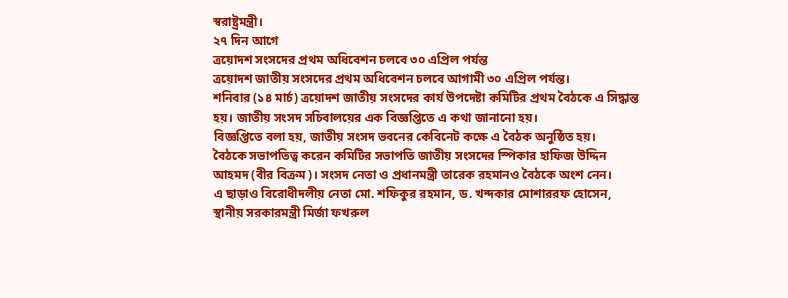স্বরাষ্ট্রমন্ত্রী।
২৭ দিন আগে
ত্রয়োদশ সংসদের প্রথম অধিবেশন চলবে ৩০ এপ্রিল পর্যন্ত
ত্রয়োদশ জাতীয় সংসদের প্রথম অধিবেশন চলবে আগামী ৩০ এপ্রিল পর্যন্ত।
শনিবার (১৪ মার্চ) ত্রয়োদশ জাতীয় সংসদের কার্য উপদেষ্টা কমিটির প্রথম বৈঠকে এ সিদ্ধান্ত হয়। জাতীয় সংসদ সচিবালয়ের এক বিজ্ঞপ্তিতে এ কথা জানানো হয়।
বিজ্ঞপ্তিতে বলা হয়, জাতীয় সংসদ ভবনের কেবিনেট কক্ষে এ বৈঠক অনুষ্ঠিত হয়।
বৈঠকে সভাপতিত্ব করেন কমিটির সভাপতি জাতীয় সংসদের স্পিকার হাফিজ উদ্দিন আহমদ (বীর বিক্রম)। সংসদ নেতা ও প্রধানমন্ত্রী তারেক রহমানও বৈঠকে অংশ নেন।
এ ছাড়াও বিরোধীদলীয় নেতা মো. শফিকুর রহমান, ড. খন্দকার মোশাররফ হোসেন, স্থানীয় সরকারমন্ত্রী মির্জা ফখরুল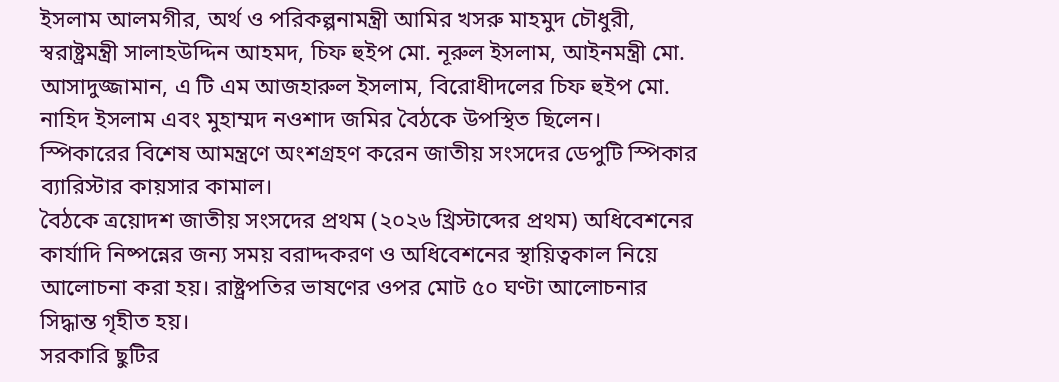ইসলাম আলমগীর, অর্থ ও পরিকল্পনামন্ত্রী আমির খসরু মাহমুদ চৌধুরী, স্বরাষ্ট্রমন্ত্রী সালাহউদ্দিন আহমদ, চিফ হুইপ মো. নূরুল ইসলাম, আইনমন্ত্রী মো. আসাদুজ্জামান, এ টি এম আজহারুল ইসলাম, বিরোধীদলের চিফ হুইপ মো. নাহিদ ইসলাম এবং মুহাম্মদ নওশাদ জমির বৈঠকে উপস্থিত ছিলেন।
স্পিকারের বিশেষ আমন্ত্রণে অংশগ্রহণ করেন জাতীয় সংসদের ডেপুটি স্পিকার ব্যারিস্টার কায়সার কামাল।
বৈঠকে ত্রয়োদশ জাতীয় সংসদের প্রথম (২০২৬ খ্রিস্টাব্দের প্রথম) অধিবেশনের কার্যাদি নিষ্পন্নের জন্য সময় বরাদ্দকরণ ও অধিবেশনের স্থায়িত্বকাল নিয়ে আলোচনা করা হয়। রাষ্ট্রপতির ভাষণের ওপর মোট ৫০ ঘণ্টা আলোচনার সিদ্ধান্ত গৃহীত হয়।
সরকারি ছুটির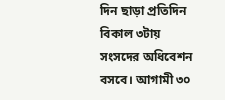দিন ছাড়া প্রতিদিন বিকাল ৩টায় সংসদের অধিবেশন বসবে। আগামী ৩০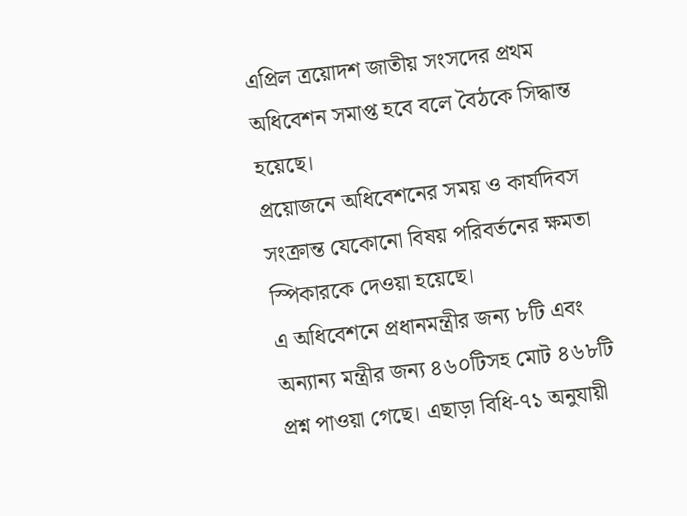এপ্রিল ত্রয়োদশ জাতীয় সংসদের প্রথম অধিবেশন সমাপ্ত হবে বলে বৈঠকে সিদ্ধান্ত হয়েছে।
প্রয়োজনে অধিবেশনের সময় ও কার্যদিবস সংক্রান্ত যেকোনো বিষয় পরিবর্তনের ক্ষমতা স্পিকারকে দেওয়া হয়েছে।
এ অধিবেশনে প্রধানমন্ত্রীর জন্য ৮টি এবং অন্যান্য মন্ত্রীর জন্য ৪৬০টিসহ মোট ৪৬৮টি প্রশ্ন পাওয়া গেছে। এছাড়া বিধি-৭১ অনুযায়ী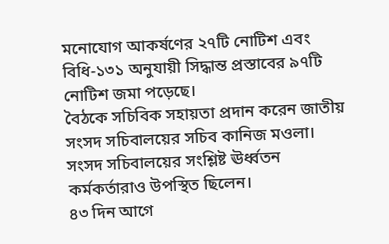মনোযোগ আকর্ষণের ২৭টি নোটিশ এবং বিধি-১৩১ অনুযায়ী সিদ্ধান্ত প্রস্তাবের ৯৭টি নোটিশ জমা পড়েছে।
বৈঠকে সচিবিক সহায়তা প্রদান করেন জাতীয় সংসদ সচিবালয়ের সচিব কানিজ মওলা। সংসদ সচিবালয়ের সংশ্লিষ্ট ঊর্ধ্বতন কর্মকর্তারাও উপস্থিত ছিলেন।
৪৩ দিন আগে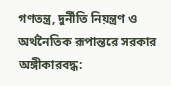গণতন্ত্র, দুর্নীতি নিয়ন্ত্রণ ও অর্থনৈতিক রূপান্তরে সরকার অঙ্গীকারবদ্ধ: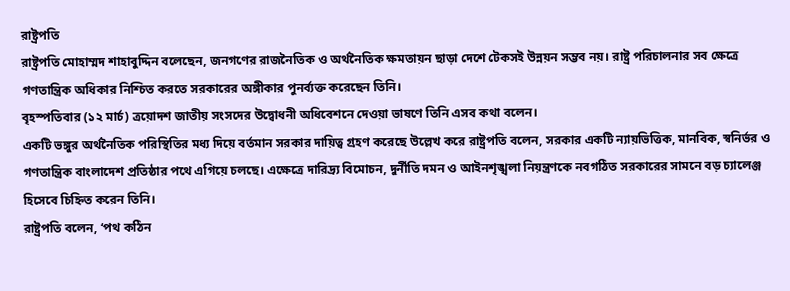রাষ্ট্রপতি
রাষ্ট্রপতি মোহাম্মদ শাহাবুদ্দিন বলেছেন, জনগণের রাজনৈতিক ও অর্থনৈতিক ক্ষমতায়ন ছাড়া দেশে টেকসই উন্নয়ন সম্ভব নয়। রাষ্ট্র পরিচালনার সব ক্ষেত্রে গণতান্ত্রিক অধিকার নিশ্চিত করতে সরকারের অঙ্গীকার পুনর্ব্যক্ত করেছেন তিনি।
বৃহস্পতিবার (১২ মার্চ) ত্রয়োদশ জাতীয় সংসদের উদ্বোধনী অধিবেশনে দেওয়া ভাষণে তিনি এসব কথা বলেন।
একটি ভঙ্গুর অর্থনৈতিক পরিস্থিতির মধ্য দিয়ে বর্তমান সরকার দায়িত্ব গ্রহণ করেছে উল্লেখ করে রাষ্ট্রপতি বলেন, সরকার একটি ন্যায়ভিত্তিক, মানবিক, স্বনির্ভর ও গণতান্ত্রিক বাংলাদেশ প্রতিষ্ঠার পথে এগিয়ে চলছে। এক্ষেত্রে দারিদ্র্য বিমোচন, দুর্নীতি দমন ও আইনশৃঙ্খলা নিয়ন্ত্রণকে নবগঠিত সরকারের সামনে বড় চ্যালেঞ্জ হিসেবে চিহ্নিত করেন তিনি।
রাষ্ট্রপতি বলেন, ‘পথ কঠিন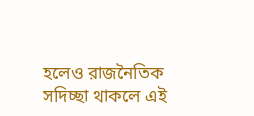হলেও রাজনৈতিক সদিচ্ছা থাকলে এই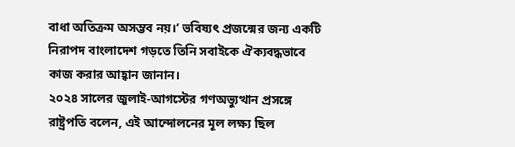বাধা অতিক্রম অসম্ভব নয়।’ ভবিষ্যৎ প্রজন্মের জন্য একটি নিরাপদ বাংলাদেশ গড়তে তিনি সবাইকে ঐক্যবদ্ধভাবে কাজ করার আহ্বান জানান।
২০২৪ সালের জুলাই-আগস্টের গণঅভ্যুত্থান প্রসঙ্গে রাষ্ট্রপতি বলেন, এই আন্দোলনের মূল লক্ষ্য ছিল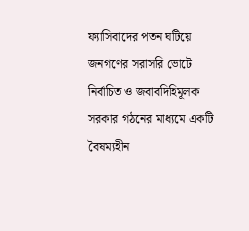ফ্যাসিবাদের পতন ঘটিয়ে জনগণের সরাসরি ভোটে নির্বাচিত ও জবাবদিহিমূলক সরকার গঠনের মাধ্যমে একটি বৈষম্যহীন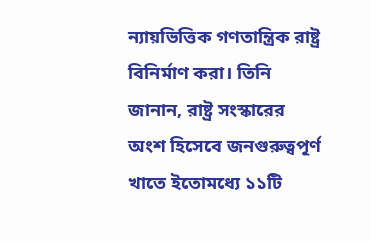ন্যায়ভিত্তিক গণতান্ত্রিক রাষ্ট্র বিনির্মাণ করা। তিনি জানান, রাষ্ট্র সংস্কারের অংশ হিসেবে জনগুরুত্বপূর্ণ খাতে ইতোমধ্যে ১১টি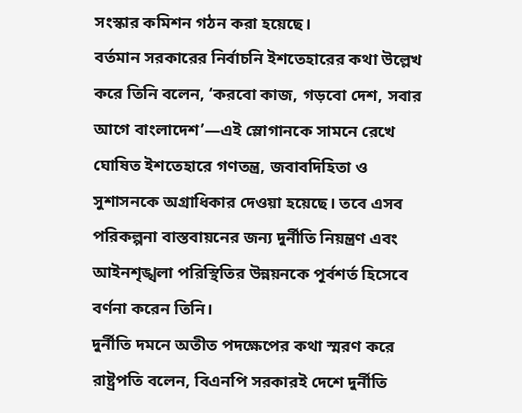সংস্কার কমিশন গঠন করা হয়েছে।
বর্তমান সরকারের নির্বাচনি ইশতেহারের কথা উল্লেখ করে তিনি বলেন, ‘করবো কাজ, গড়বো দেশ, সবার আগে বাংলাদেশ’—এই স্লোগানকে সামনে রেখে ঘোষিত ইশতেহারে গণতন্ত্র, জবাবদিহিতা ও সুশাসনকে অগ্রাধিকার দেওয়া হয়েছে। তবে এসব পরিকল্পনা বাস্তবায়নের জন্য দুর্নীতি নিয়ন্ত্রণ এবং আইনশৃঙ্খলা পরিস্থিতির উন্নয়নকে পূর্বশর্ত হিসেবে বর্ণনা করেন তিনি।
দুর্নীতি দমনে অতীত পদক্ষেপের কথা স্মরণ করে রাষ্ট্রপতি বলেন, বিএনপি সরকারই দেশে দুর্নীতি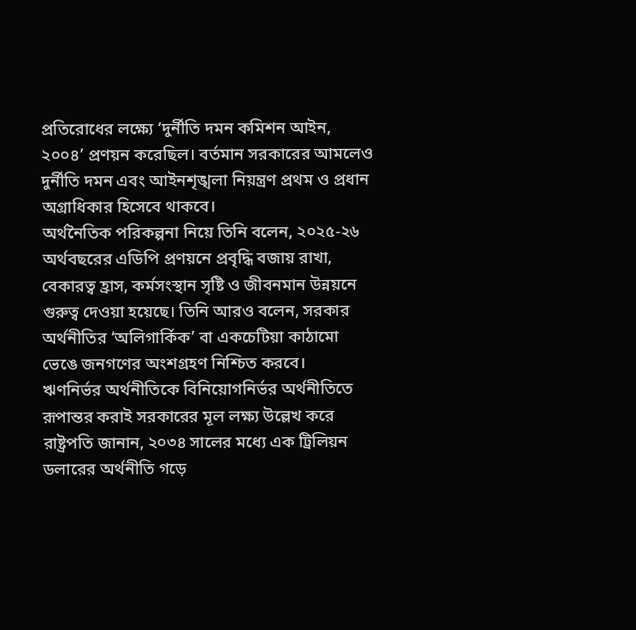প্রতিরোধের লক্ষ্যে ‘দুর্নীতি দমন কমিশন আইন, ২০০৪’ প্রণয়ন করেছিল। বর্তমান সরকারের আমলেও দুর্নীতি দমন এবং আইনশৃঙ্খলা নিয়ন্ত্রণ প্রথম ও প্রধান অগ্রাধিকার হিসেবে থাকবে।
অর্থনৈতিক পরিকল্পনা নিয়ে তিনি বলেন, ২০২৫-২৬ অর্থবছরের এডিপি প্রণয়নে প্রবৃদ্ধি বজায় রাখা, বেকারত্ব হ্রাস, কর্মসংস্থান সৃষ্টি ও জীবনমান উন্নয়নে গুরুত্ব দেওয়া হয়েছে। তিনি আরও বলেন, সরকার অর্থনীতির ‘অলিগার্কিক’ বা একচেটিয়া কাঠামো ভেঙে জনগণের অংশগ্রহণ নিশ্চিত করবে।
ঋণনির্ভর অর্থনীতিকে বিনিয়োগনির্ভর অর্থনীতিতে রূপান্তর করাই সরকারের মূল লক্ষ্য উল্লেখ করে রাষ্ট্রপতি জানান, ২০৩৪ সালের মধ্যে এক ট্রিলিয়ন ডলারের অর্থনীতি গড়ে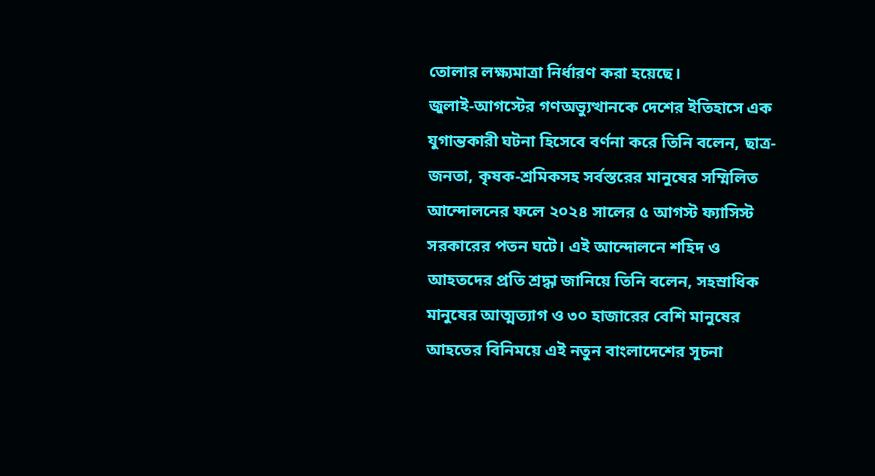তোলার লক্ষ্যমাত্রা নির্ধারণ করা হয়েছে।
জুলাই-আগস্টের গণঅভ্যুত্থানকে দেশের ইতিহাসে এক যুগান্তকারী ঘটনা হিসেবে বর্ণনা করে তিনি বলেন, ছাত্র-জনতা, কৃষক-শ্রমিকসহ সর্বস্তরের মানুষের সম্মিলিত আন্দোলনের ফলে ২০২৪ সালের ৫ আগস্ট ফ্যাসিস্ট সরকারের পতন ঘটে। এই আন্দোলনে শহিদ ও আহতদের প্রতি শ্রদ্ধা জানিয়ে তিনি বলেন, সহস্রাধিক মানুষের আত্মত্যাগ ও ৩০ হাজারের বেশি মানুষের আহতের বিনিময়ে এই নতুন বাংলাদেশের সূচনা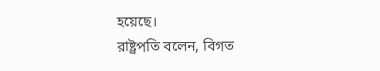হয়েছে।
রাষ্ট্রপতি বলেন, বিগত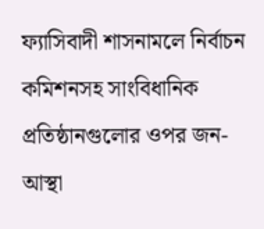ফ্যাসিবাদী শাসনামলে নির্বাচন কমিশনসহ সাংবিধানিক প্রতিষ্ঠানগুলোর ওপর জন-আস্থা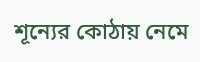শূন্যের কোঠায় নেমে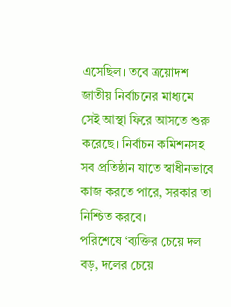এসেছিল। তবে ত্রয়োদশ জাতীয় নির্বাচনের মাধ্যমে সেই আস্থা ফিরে আসতে শুরু করেছে। নির্বাচন কমিশনসহ সব প্রতিষ্ঠান যাতে স্বাধীনভাবে কাজ করতে পারে, সরকার তা নিশ্চিত করবে।
পরিশেষে ‘ব্যক্তির চেয়ে দল বড়, দলের চেয়ে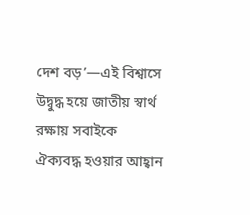দেশ বড়’—এই বিশ্বাসে উদ্বুদ্ধ হয়ে জাতীয় স্বার্থ রক্ষায় সবাইকে ঐক্যবদ্ধ হওয়ার আহ্বান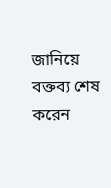জানিয়ে বক্তব্য শেষ করেন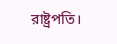রাষ্ট্রপতি।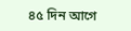৪৫ দিন আগে